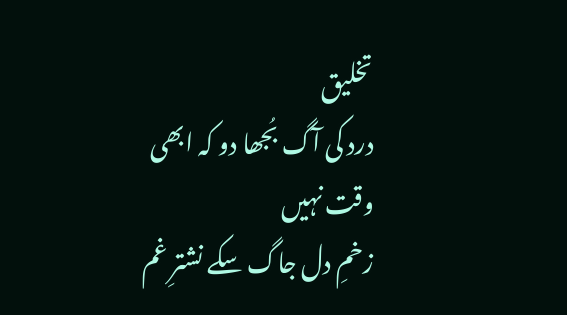تخلیق
درد کی آگ بُجھا دو کہ ابھی وقت نہیں
زخمِ دل جاگ سکے نشترِ غم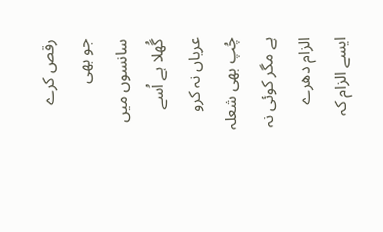رقص کرے
جو بھی سانسوں میں گُھلا ہے اُسے عریاں نہ کرو
چُپ بھی شعلہ ہے مگر کوئی نہ الزام دھرے
ایسے الزام کہ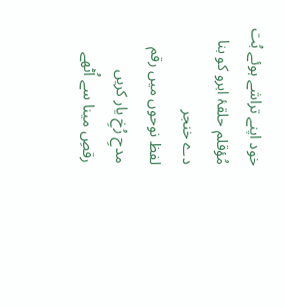خود اپنے تراشے ہوئے بُت
مُؤقلم حلقۂ ابرو کو بنا دے خنجر
لفظ نوحوں میں رقم مدحِ رُخِ یار کریں
رقصِ مینا سے اُٹھے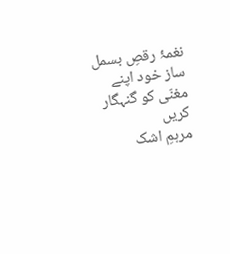نغمۂ رقصِ بسمل
ساز خود اپنے مغنّی کو گنہگار کریں
مرہمِ اشک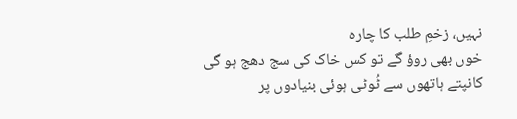نہیں، زخمِ طلب کا چارہ
خوں بھی روؤ گے تو کس خاک کی سج دھج ہو گی
کانپتے ہاتھوں سے ٹُوٹی ہوئی بنیادوں پر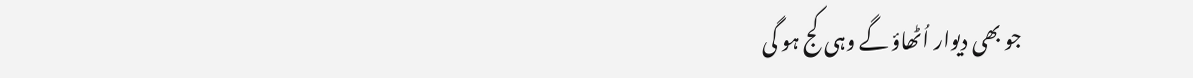جو بھی دیوار اُٹھاؤ گے وہی کج ہو گی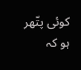کوئی پتّھر ہو کہ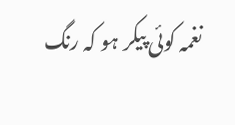نغمہ کوئی پیکر ہو کہ رنگ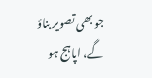جو بھی تصویر بناؤ گے، اپاہج ہو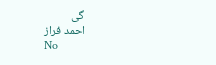گی
احمد فراز
No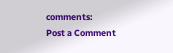comments:
Post a Comment